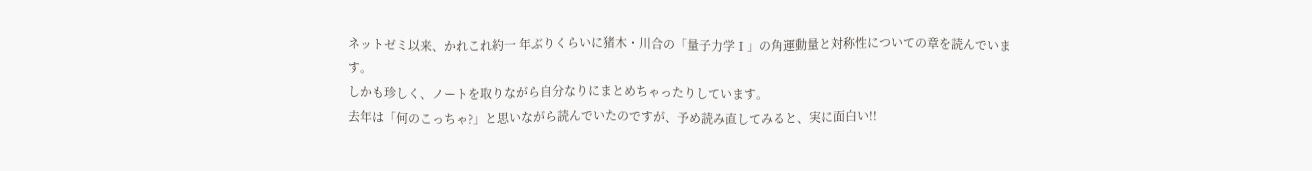ネットゼミ以来、かれこれ約一 年ぶりくらいに猪木・川合の「量子力学Ⅰ」の角運動量と対称性についての章を読んでいます。
しかも珍しく、ノートを取りながら自分なりにまとめちゃったりしています。
去年は「何のこっちゃ?」と思いながら読んでいたのですが、予め読み直してみると、実に面白い!!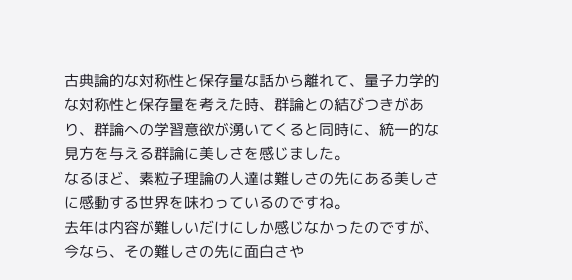古典論的な対称性と保存量な話から離れて、量子力学的な対称性と保存量を考えた時、群論との結びつきがあり、群論への学習意欲が湧いてくると同時に、統一的な見方を与える群論に美しさを感じました。
なるほど、素粒子理論の人達は難しさの先にある美しさに感動する世界を味わっているのですね。
去年は内容が難しいだけにしか感じなかったのですが、今なら、その難しさの先に面白さや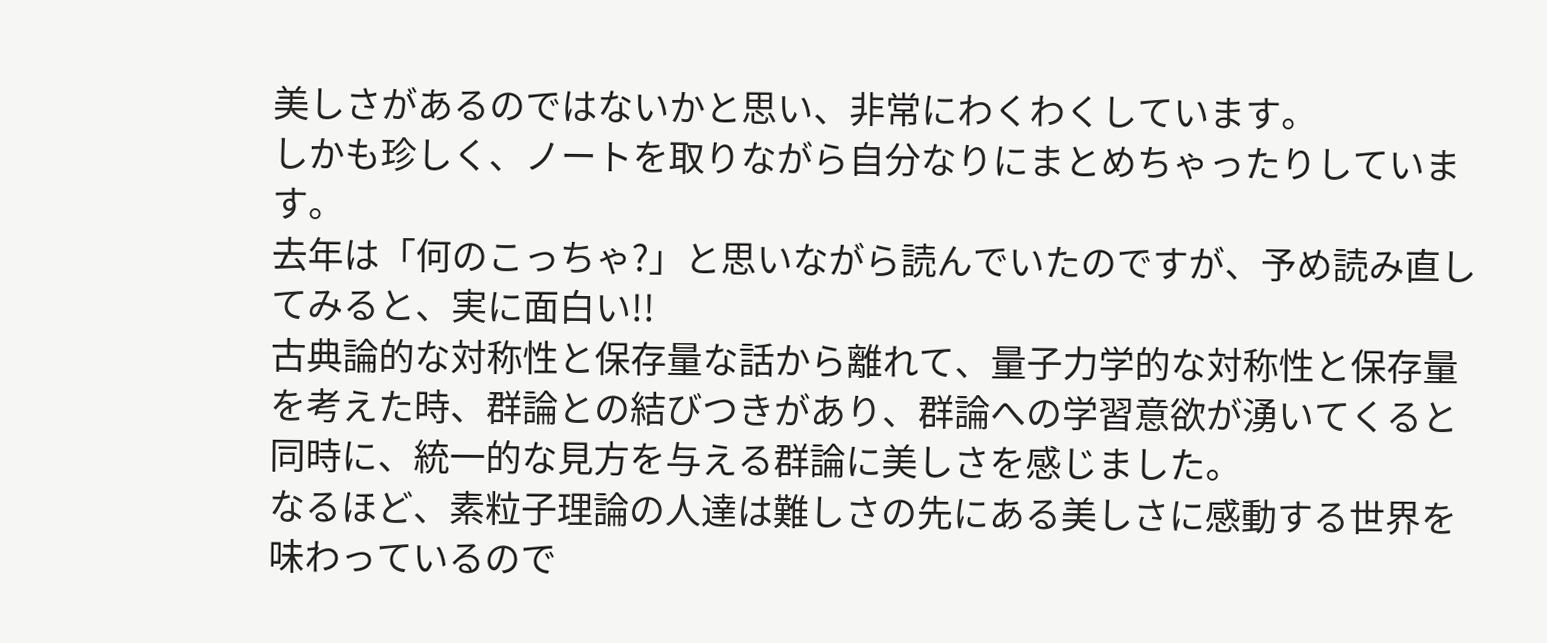美しさがあるのではないかと思い、非常にわくわくしています。
しかも珍しく、ノートを取りながら自分なりにまとめちゃったりしています。
去年は「何のこっちゃ?」と思いながら読んでいたのですが、予め読み直してみると、実に面白い!!
古典論的な対称性と保存量な話から離れて、量子力学的な対称性と保存量を考えた時、群論との結びつきがあり、群論への学習意欲が湧いてくると同時に、統一的な見方を与える群論に美しさを感じました。
なるほど、素粒子理論の人達は難しさの先にある美しさに感動する世界を味わっているので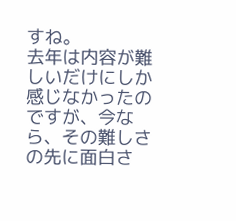すね。
去年は内容が難しいだけにしか感じなかったのですが、今なら、その難しさの先に面白さ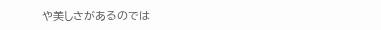や美しさがあるのでは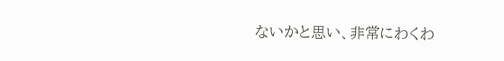ないかと思い、非常にわくわ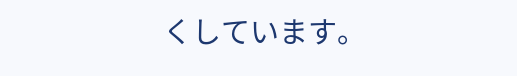くしています。